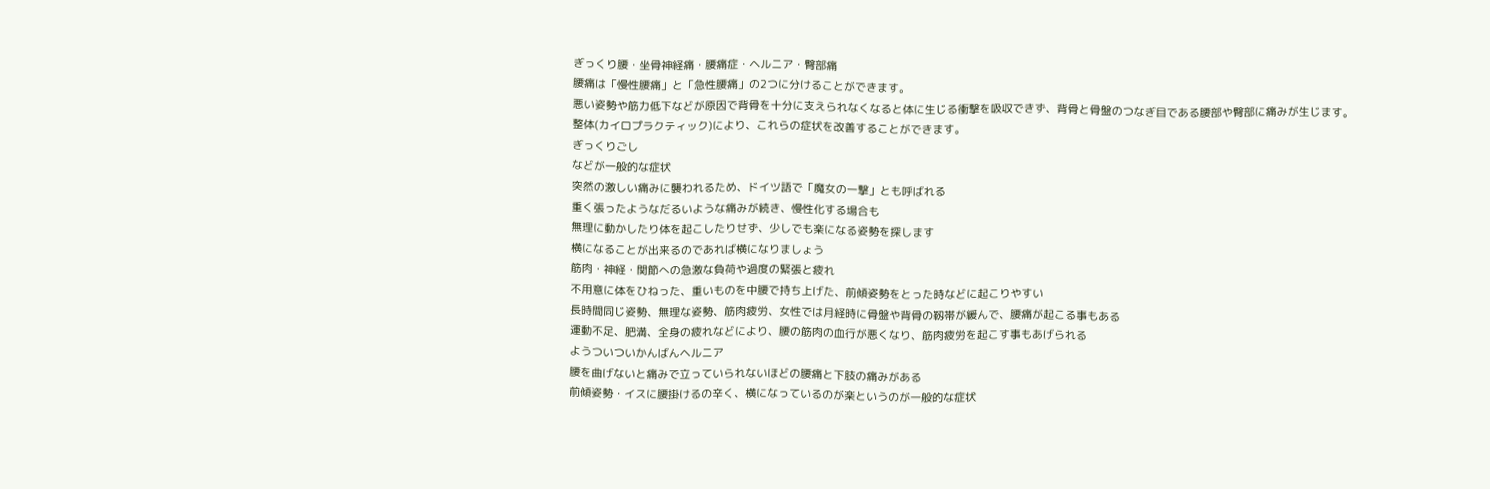ぎっくり腰・坐骨神経痛・腰痛症・ヘルニア・臀部痛
腰痛は「慢性腰痛」と「急性腰痛」の2つに分けることができます。
悪い姿勢や筋力低下などが原因で背骨を十分に支えられなくなると体に生じる衝撃を吸収できず、背骨と骨盤のつなぎ目である腰部や臀部に痛みが生じます。
整体(カイロプラクティック)により、これらの症状を改善することができます。
ぎっくりごし
などが一般的な症状
突然の激しい痛みに襲われるため、ドイツ語で「魔女の一撃」とも呼ばれる
重く張ったようなだるいような痛みが続き、慢性化する場合も
無理に動かしたり体を起こしたりせず、少しでも楽になる姿勢を探します
横になることが出来るのであれば横になりましょう
筋肉・神経・関節への急激な負荷や過度の緊張と疲れ
不用意に体をひねった、重いものを中腰で持ち上げた、前傾姿勢をとった時などに起こりやすい
長時間同じ姿勢、無理な姿勢、筋肉疲労、女性では月経時に骨盤や背骨の靱帯が緩んで、腰痛が起こる事もある
運動不足、肥満、全身の疲れなどにより、腰の筋肉の血行が悪くなり、筋肉疲労を起こす事もあげられる
ようついついかんばんヘルニア
腰を曲げないと痛みで立っていられないほどの腰痛と下肢の痛みがある
前傾姿勢・イスに腰掛けるの辛く、横になっているのが楽というのが一般的な症状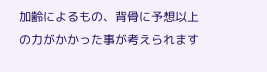加齢によるもの、背骨に予想以上の力がかかった事が考えられます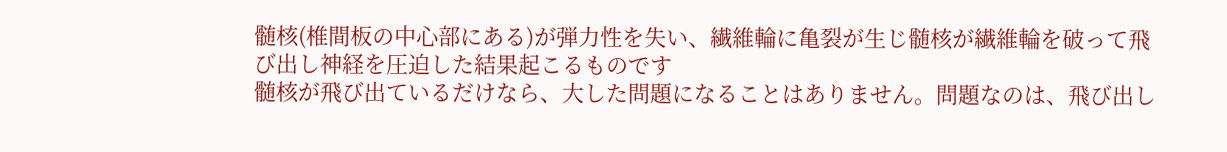髄核(椎間板の中心部にある)が弾力性を失い、繊維輪に亀裂が生じ髄核が繊維輪を破って飛び出し神経を圧迫した結果起こるものです
髄核が飛び出ているだけなら、大した問題になることはありません。問題なのは、飛び出し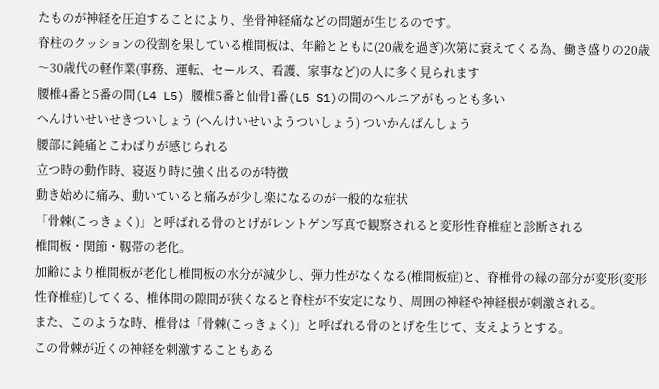たものが神経を圧迫することにより、坐骨神経痛などの問題が生じるのです。
脊柱のクッションの役割を果している椎間板は、年齢とともに(20歳を過ぎ)次第に衰えてくる為、働き盛りの20歳〜30歳代の軽作業(事務、運転、セールス、看護、家事など)の人に多く見られます
腰椎4番と5番の間(L4 L5) 腰椎5番と仙骨1番(L5 S1)の間のヘルニアがもっとも多い
へんけいせいせきついしょう (へんけいせいようついしょう) ついかんばんしょう
腰部に鈍痛とこわばりが感じられる
立つ時の動作時、寝返り時に強く出るのが特徴
動き始めに痛み、動いていると痛みが少し楽になるのが一般的な症状
「骨棘(こっきょく)」と呼ばれる骨のとげがレントゲン写真で観察されると変形性脊椎症と診断される
椎間板・関節・靱帯の老化。
加齢により椎間板が老化し椎間板の水分が減少し、弾力性がなくなる(椎間板症)と、脊椎骨の縁の部分が変形(変形性脊椎症)してくる、椎体間の隙間が狭くなると脊柱が不安定になり、周囲の神経や神経根が刺激される。
また、このような時、椎骨は「骨棘(こっきょく)」と呼ばれる骨のとげを生じて、支えようとする。
この骨棘が近くの神経を刺激することもある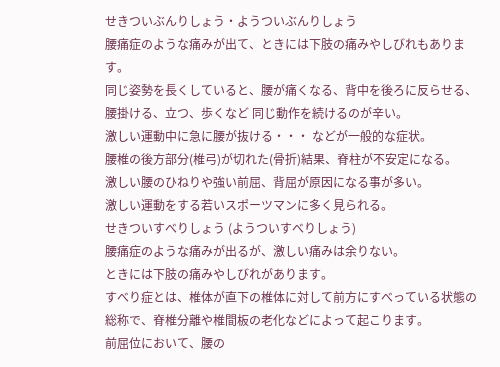せきついぶんりしょう・ようついぶんりしょう
腰痛症のような痛みが出て、ときには下肢の痛みやしびれもあります。
同じ姿勢を長くしていると、腰が痛くなる、背中を後ろに反らせる、腰掛ける、立つ、歩くなど 同じ動作を続けるのが辛い。
激しい運動中に急に腰が抜ける・・・ などが一般的な症状。
腰椎の後方部分(椎弓)が切れた(骨折)結果、脊柱が不安定になる。
激しい腰のひねりや強い前屈、背屈が原因になる事が多い。
激しい運動をする若いスポーツマンに多く見られる。
せきついすべりしょう (ようついすべりしょう)
腰痛症のような痛みが出るが、激しい痛みは余りない。
ときには下肢の痛みやしびれがあります。
すべり症とは、椎体が直下の椎体に対して前方にすべっている状態の総称で、脊椎分離や椎間板の老化などによって起こります。
前屈位において、腰の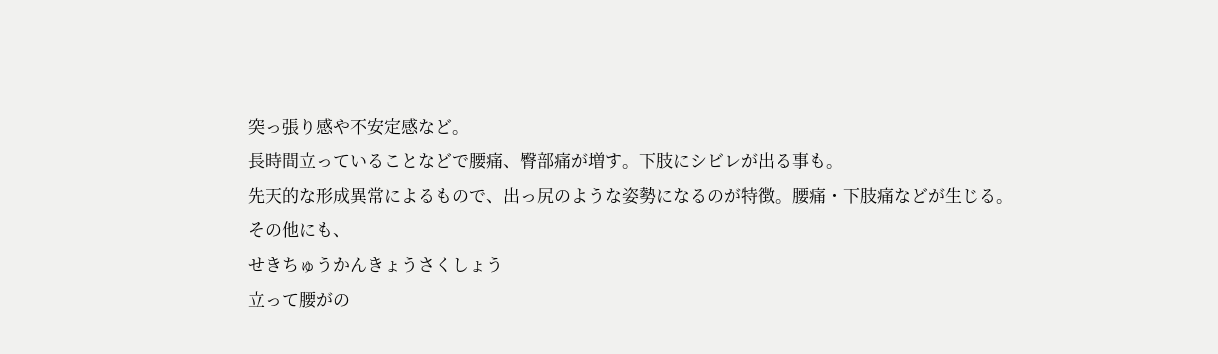突っ張り感や不安定感など。
長時間立っていることなどで腰痛、臀部痛が増す。下肢にシビレが出る事も。
先天的な形成異常によるもので、出っ尻のような姿勢になるのが特徴。腰痛・下肢痛などが生じる。
その他にも、
せきちゅうかんきょうさくしょう
立って腰がの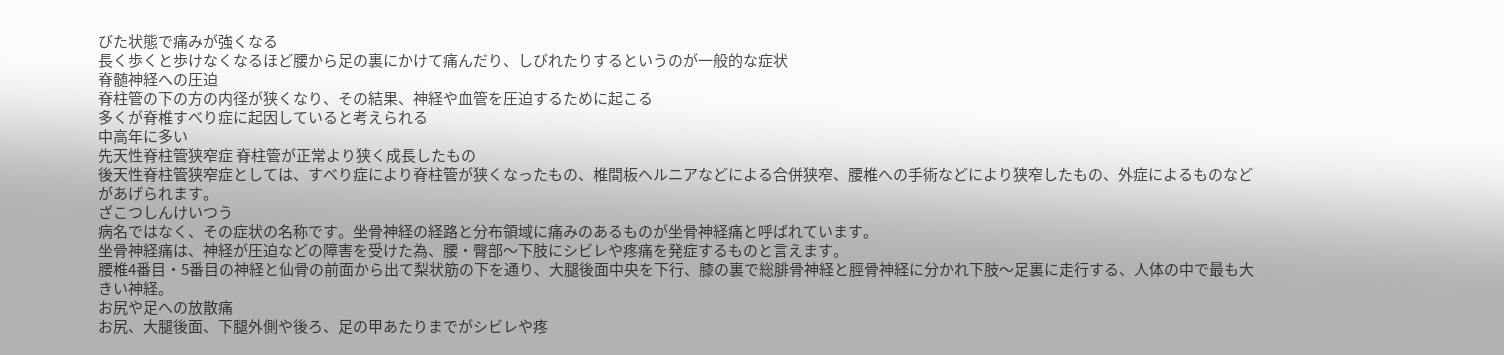びた状態で痛みが強くなる
長く歩くと歩けなくなるほど腰から足の裏にかけて痛んだり、しびれたりするというのが一般的な症状
脊髄神経への圧迫
脊柱管の下の方の内径が狭くなり、その結果、神経や血管を圧迫するために起こる
多くが脊椎すべり症に起因していると考えられる
中高年に多い
先天性脊柱管狭窄症 脊柱管が正常より狭く成長したもの
後天性脊柱管狭窄症としては、すべり症により脊柱管が狭くなったもの、椎間板ヘルニアなどによる合併狭窄、腰椎への手術などにより狭窄したもの、外症によるものなどがあげられます。
ざこつしんけいつう
病名ではなく、その症状の名称です。坐骨神経の経路と分布領域に痛みのあるものが坐骨神経痛と呼ばれています。
坐骨神経痛は、神経が圧迫などの障害を受けた為、腰・臀部〜下肢にシビレや疼痛を発症するものと言えます。
腰椎4番目・5番目の神経と仙骨の前面から出て梨状筋の下を通り、大腿後面中央を下行、膝の裏で総腓骨神経と脛骨神経に分かれ下肢〜足裏に走行する、人体の中で最も大きい神経。
お尻や足への放散痛
お尻、大腿後面、下腿外側や後ろ、足の甲あたりまでがシビレや疼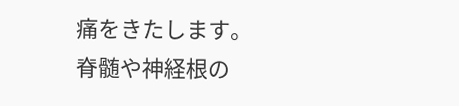痛をきたします。
脊髄や神経根の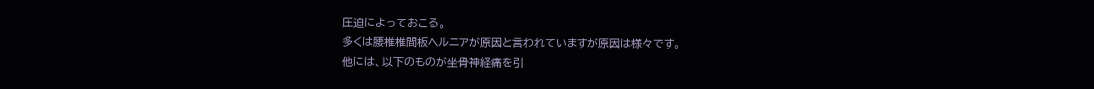圧迫によっておこる。
多くは腰椎椎間板ヘルニアが原因と言われていますが原因は様々です。
他には、以下のものが坐骨神経痛を引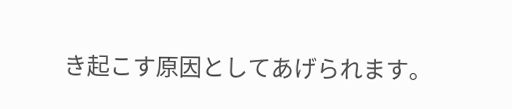き起こす原因としてあげられます。